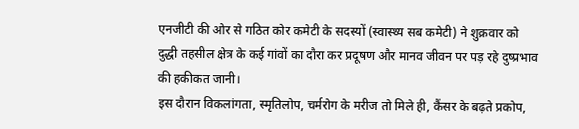एनजीटी की ओर से गठित कोर कमेटी के सदस्यों (स्वास्थ्य सब कमेटी) ने शुक्रवार को दुद्धी तहसील क्षेत्र के कई गांवों का दौरा कर प्रदूषण और मानव जीवन पर पड़ रहे दुष्प्रभाव की हकीकत जानी।
इस दौरान विकलांगता, स्मृतिलोप, चर्मरोग के मरीज तो मिले ही, कैंसर के बढ़ते प्रकोप,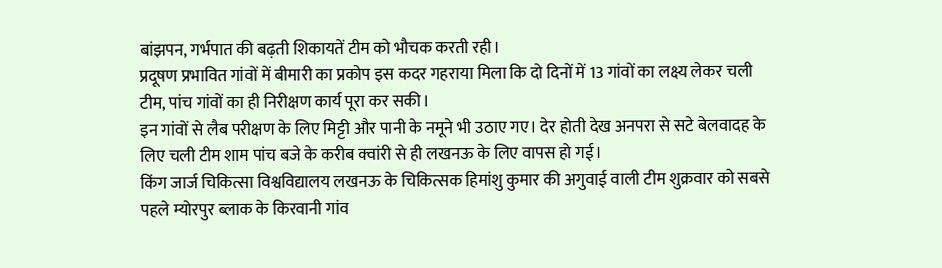बांझपन, गर्भपात की बढ़ती शिकायतें टीम को भौचक करती रही।
प्रदूषण प्रभावित गांवों में बीमारी का प्रकोप इस कदर गहराया मिला कि दो दिनों में 13 गांवों का लक्ष्य लेकर चली टीम, पांच गांवों का ही निरीक्षण कार्य पूरा कर सकी।
इन गांवों से लैब परीक्षण के लिए मिट्टी और पानी के नमूने भी उठाए गए। देर होती देख अनपरा से सटे बेलवादह के लिए चली टीम शाम पांच बजे के करीब क्वांरी से ही लखनऊ के लिए वापस हो गई।
किंग जार्ज चिकित्सा विश्वविद्यालय लखनऊ के चिकित्सक हिमांशु कुमार की अगुवाई वाली टीम शुक्रवार को सबसे पहले म्योरपुर ब्लाक के किरवानी गांव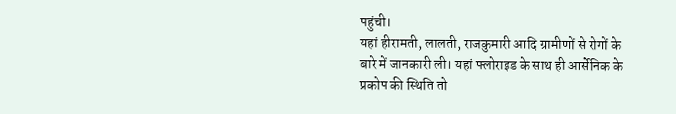पहुंची।
यहां हीरामती, लालती, राजकुमारी आदि ग्रामीणों से रोगों के बारे में जानकारी ली। यहां फ्लोराइड के साथ ही आर्सेनिक के प्रकोप की स्थिति तो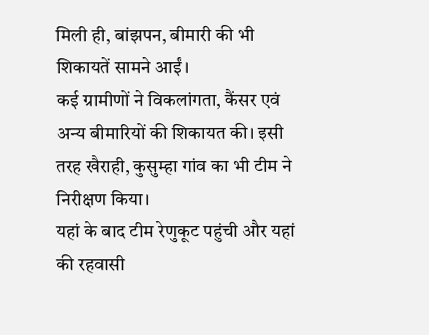मिली ही, बांझपन, बीमारी की भी शिकायतें सामने आईं।
कई ग्रामीणों ने विकलांगता, कैंसर एवं अन्य बीमारियों की शिकायत की। इसी तरह खैराही, कुसुम्हा गांव का भी टीम ने निरीक्षण किया।
यहां के बाद टीम रेणुकूट पहुंची और यहां की रहवासी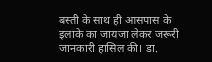बस्ती के साथ ही आसपास के इलाके का जायजा लेकर जरूरी जानकारी हासिल की। डा.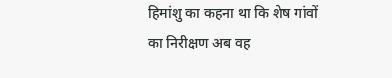हिमांशु का कहना था कि शेष गांवों का निरीक्षण अब वह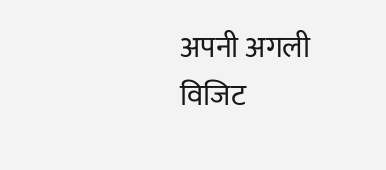अपनी अगली विजिट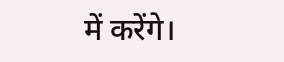में करेंगे।